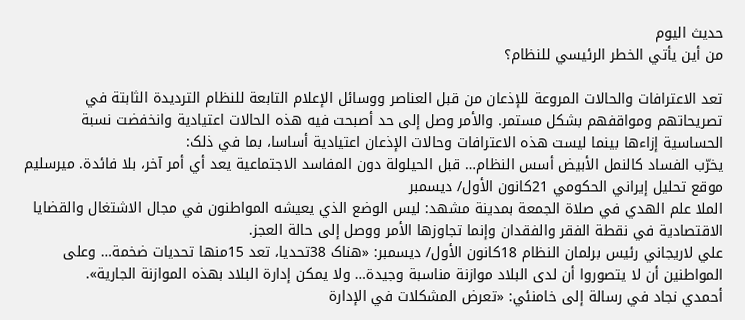حديث اليوم
من أين يأتي الخطر الرئيسي للنظام؟

تعد الاعترافات والحالات المروعة للإذعان من قبل العناصر ووسائل الإعلام التابعة للنظام الترديدة الثابتة في تصريحاتهم ومواقفهم بشکل مستمر. والأمر وصل إلی حد أصبحت فيه هذه الحالات اعتيادية وانخفضت نسبة الحساسية إزاءها بينما ليست هذه الاعترافات وحالات الإذعان اعتيادية أساسا، بما في ذلک:
يخرّب الفساد کالنمل الأبيض أسس النظام… قبل الحيلولة دون المفاسد الاجتماعية يعد أي أمر آخر، بلا فائدة. ميرسليم موقع تحليل إيراني الحکومي 21کانون الأول/ ديسمبر
الملا علم الهدي في صلاة الجمعة بمدينة مشهد: ليس الوضع الذي يعيشه المواطنون في مجال الاشتغال والقضايا الاقتصادية في نقطة الفقر والفقدان وإنما تجاوزها الأمر ووصل إلی حالة العجز.
علي لاريجاني رئيس برلمان النظام 18کانون الأول/ ديسمبر: «هناک 38تحديا، تعد 15منها تحديات ضخمة… وعلی المواطنين أن لا يتصوروا أن لدی البلاد موازنة مناسبة وجيدة… ولا يمکن إدارة البلاد بهذه الموازنة الجارية».
أحمدي نجاد في رسالة إلی خامنئي: «تعرض المشکلات في الإدارة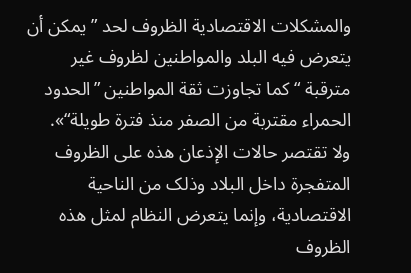والمشکلات الاقتصادية الظروف لحد ”يمکن أن يتعرض فيه البلد والمواطنين لظروف غير مترقبة “ کما تجاوزت ثقة المواطنين ”الحدود الحمراء مقتربة من الصفر منذ فترة طويلة“».
ولا تقتصر حالات الإذعان هذه علی الظروف المتفجرة داخل البلاد وذلک من الناحية الاقتصادية، وإنما يتعرض النظام لمثل هذه الظروف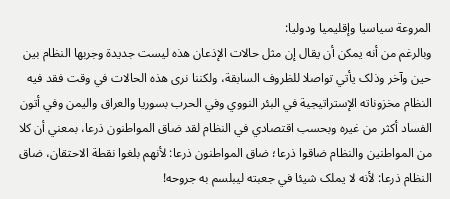المروعة سياسيا وإقليميا ودوليا:
وبالرغم من أنه يمکن أن يقال إن مثل حالات الإذعان هذه ليست جديدة وجربها النظام بين حين وآخر وذلک يأتي تواصلا للظروف السابقة، ولکننا نری هذه الحالات في وقت فقد فيه النظام مخزوناته الإستراتيجية في البئر النووي وفي الحرب بسوريا والعراق واليمن وفي أتون الفساد أکثر من غيره وبحسب اقتصادي في النظام لقد ضاق المواطنون ذرعا، بمعني أن کلا من المواطنين والنظام ضاقوا ذرعا؛ ضاق المواطنون ذرعا: لأنهم بلغوا نقطة الاحتقان، ضاق النظام ذرعا: لأنه لا يملک شيئا في جعبته ليبلسم به جروحه!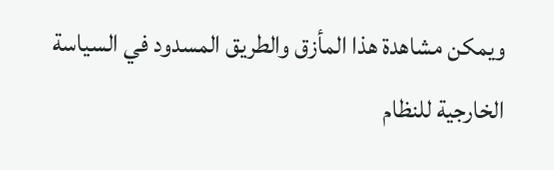ويمکن مشاهدة هذا المأزق والطريق المسدود في السياسة الخارجية للنظام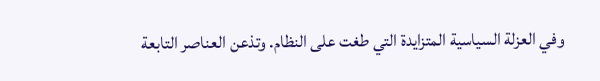وفي العزلة السياسية المتزايدة التي طغت علی النظام. وتذعن العناصر التابعة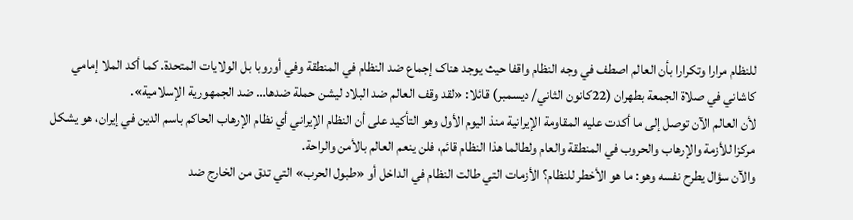للنظام مرارا وتکرارا بأن العالم اصطف في وجه النظام واقفا حيث يوجد هناک إجماع ضد النظام في المنطقة وفي أوروبا بل الولايات المتحدة. کما أکد الملا إمامي کاشاني في صلاة الجمعة بطهران (22کانون الثاني/ ديسمبر) قائلا: «لقد وقف العالم ضد البلاد ليشن حملة ضدها… ضد الجمهورية الإسلامية».
لأن العالم الآن توصل إلی ما أکدت عليه المقاومة الإيرانية منذ اليوم الأول وهو التأکيد علی أن النظام الإيراني أي نظام الإرهاب الحاکم باسم الدين في إيران، هو يشکل مرکزا للأزمة والإرهاب والحروب في المنطقة والعام ولطالما هذا النظام قائم، فلن ينعم العالم بالأمن والراحة.
والآن سؤال يطرح نفسه وهو: ما هو الأخطر للنظام؟ الأزمات التي طالت النظام في الداخل أو «طبول الحرب» التي تدق من الخارج ضد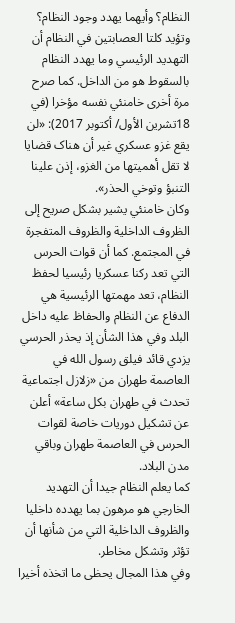النظام؟ وأيهما يهدد وجود النظام؟
وتؤيد کلتا العصابتين في النظام أن التهديد الرئيسي وما يهدد النظام بالسقوط هو من الداخل. کما صرح مرة أخری خامنئي نفسه مؤخرا (في 18تشرين الأول/ أکتوبر 2017): «لن يقع غزو عسکري غير أن هناک قضايا لا تقل أهميتها من الغزو، إذن علينا التنبؤ وتوخي الحذر».
وکان خامنئي يشير بشکل صريح إلی الظروف الداخلية والظروف المتفجرة في المجتمع. کما أن قوات الحرس التي تعد رکنا عسکريا رئيسيا لحفظ النظام، تعد مهمتها الرئيسية هي الدفاع عن النظام والحفاظ عليه داخل البلد وفي هذا الشأن إذ يحذر الحرسي يزدي قائد فيلق رسول الله في العاصمة طهران من «زلازل اجتماعية تحدث في طهران بکل ساعة» أعلن عن تشکيل دوريات خاصة لقوات الحرس في العاصمة طهران وباقي مدن البلاد.
کما يعلم النظام جيدا أن التهديد الخارجي هو مرهون بما يهدده داخليا والظروف الداخلية التي من شأنها أن تؤثر وتشکل مخاطر.
وفي هذا المجال يحظی ما اتخذه أخيرا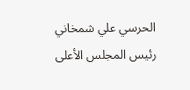الحرسي علي شمخاني رئيس المجلس الأعلی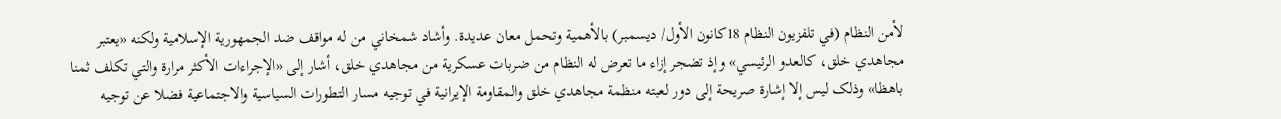لأمن النظام (في تلفزيون النظام 18کانون الأول/ ديسمبر) بالأهمية وتحمل معان عديدة. وأشاد شمخاني من له مواقف ضد الجمهورية الإسلامية ولکنه «يعتبر مجاهدي خلق، کالعدو الرئيسي» وإذ تضجر إزاء ما تعرض له النظام من ضربات عسکرية من مجاهدي خلق، أشار إلی «الإجراءات الأکثر مرارة والتي تکلف ثمنا باهظا» وذلک ليس إلا إشارة صريحة إلی دور لعبته منظمة مجاهدي خلق والمقاومة الإيرانية في توجيه مسار التطورات السياسية والاجتماعية فضلا عن توجيه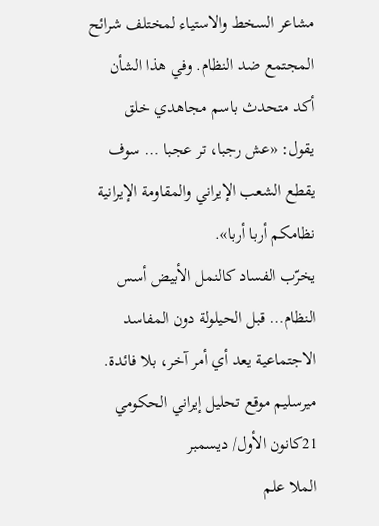مشاعر السخط والاستياء لمختلف شرائح المجتمع ضد النظام. وفي هذا الشأن أکد متحدث باسم مجاهدي خلق يقول: «عش رجبا، تر عجبا … سوف يقطع الشعب الإيراني والمقاومة الإيرانية نظامکم أربا أربا».
يخرّب الفساد کالنمل الأبيض أسس النظام… قبل الحيلولة دون المفاسد الاجتماعية يعد أي أمر آخر، بلا فائدة. ميرسليم موقع تحليل إيراني الحکومي 21کانون الأول/ ديسمبر
الملا علم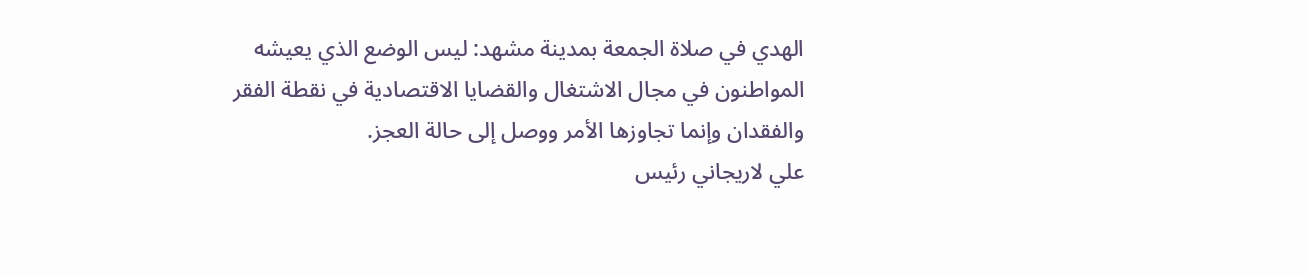الهدي في صلاة الجمعة بمدينة مشهد: ليس الوضع الذي يعيشه المواطنون في مجال الاشتغال والقضايا الاقتصادية في نقطة الفقر والفقدان وإنما تجاوزها الأمر ووصل إلی حالة العجز.
علي لاريجاني رئيس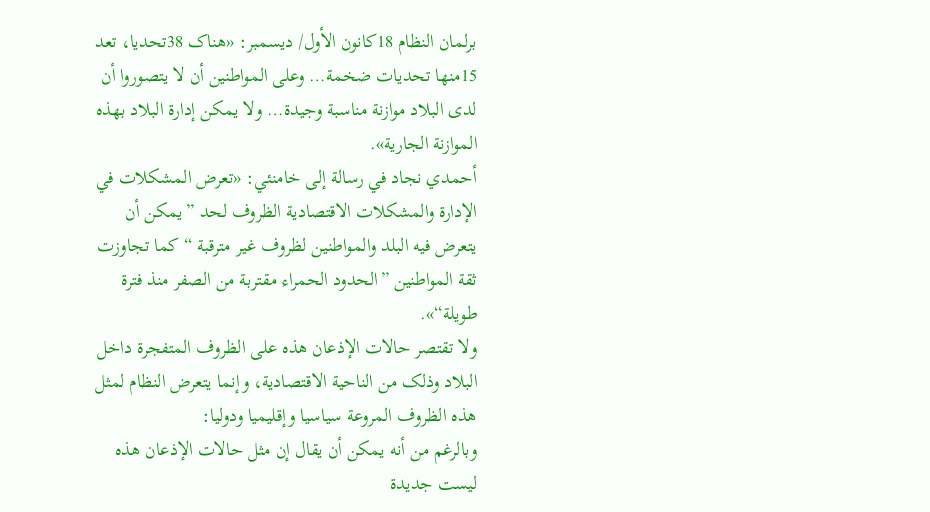برلمان النظام 18کانون الأول/ ديسمبر: «هناک 38تحديا، تعد 15منها تحديات ضخمة… وعلی المواطنين أن لا يتصوروا أن لدی البلاد موازنة مناسبة وجيدة… ولا يمکن إدارة البلاد بهذه الموازنة الجارية».
أحمدي نجاد في رسالة إلی خامنئي: «تعرض المشکلات في الإدارة والمشکلات الاقتصادية الظروف لحد ”يمکن أن يتعرض فيه البلد والمواطنين لظروف غير مترقبة “ کما تجاوزت ثقة المواطنين ”الحدود الحمراء مقتربة من الصفر منذ فترة طويلة“».
ولا تقتصر حالات الإذعان هذه علی الظروف المتفجرة داخل البلاد وذلک من الناحية الاقتصادية، وإنما يتعرض النظام لمثل هذه الظروف المروعة سياسيا وإقليميا ودوليا:
وبالرغم من أنه يمکن أن يقال إن مثل حالات الإذعان هذه ليست جديدة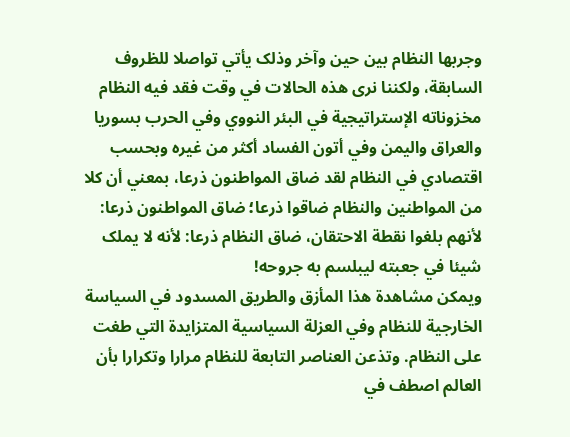وجربها النظام بين حين وآخر وذلک يأتي تواصلا للظروف السابقة، ولکننا نری هذه الحالات في وقت فقد فيه النظام مخزوناته الإستراتيجية في البئر النووي وفي الحرب بسوريا والعراق واليمن وفي أتون الفساد أکثر من غيره وبحسب اقتصادي في النظام لقد ضاق المواطنون ذرعا، بمعني أن کلا من المواطنين والنظام ضاقوا ذرعا؛ ضاق المواطنون ذرعا: لأنهم بلغوا نقطة الاحتقان، ضاق النظام ذرعا: لأنه لا يملک شيئا في جعبته ليبلسم به جروحه!
ويمکن مشاهدة هذا المأزق والطريق المسدود في السياسة الخارجية للنظام وفي العزلة السياسية المتزايدة التي طغت علی النظام. وتذعن العناصر التابعة للنظام مرارا وتکرارا بأن العالم اصطف في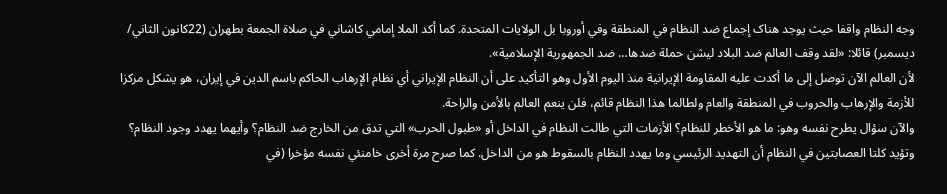وجه النظام واقفا حيث يوجد هناک إجماع ضد النظام في المنطقة وفي أوروبا بل الولايات المتحدة. کما أکد الملا إمامي کاشاني في صلاة الجمعة بطهران (22کانون الثاني/ ديسمبر) قائلا: «لقد وقف العالم ضد البلاد ليشن حملة ضدها… ضد الجمهورية الإسلامية».
لأن العالم الآن توصل إلی ما أکدت عليه المقاومة الإيرانية منذ اليوم الأول وهو التأکيد علی أن النظام الإيراني أي نظام الإرهاب الحاکم باسم الدين في إيران، هو يشکل مرکزا للأزمة والإرهاب والحروب في المنطقة والعام ولطالما هذا النظام قائم، فلن ينعم العالم بالأمن والراحة.
والآن سؤال يطرح نفسه وهو: ما هو الأخطر للنظام؟ الأزمات التي طالت النظام في الداخل أو «طبول الحرب» التي تدق من الخارج ضد النظام؟ وأيهما يهدد وجود النظام؟
وتؤيد کلتا العصابتين في النظام أن التهديد الرئيسي وما يهدد النظام بالسقوط هو من الداخل. کما صرح مرة أخری خامنئي نفسه مؤخرا (في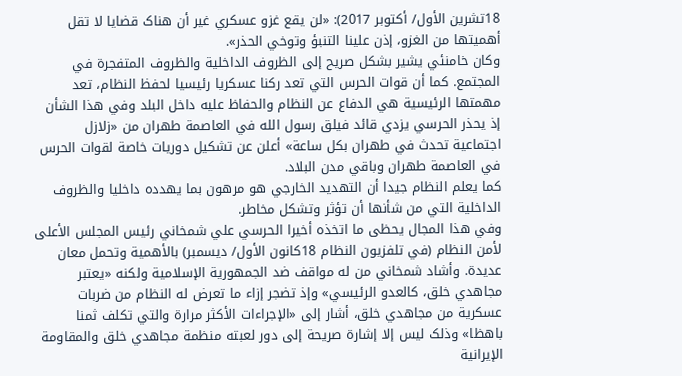18تشرين الأول/ أکتوبر 2017): «لن يقع غزو عسکري غير أن هناک قضايا لا تقل أهميتها من الغزو، إذن علينا التنبؤ وتوخي الحذر».
وکان خامنئي يشير بشکل صريح إلی الظروف الداخلية والظروف المتفجرة في المجتمع. کما أن قوات الحرس التي تعد رکنا عسکريا رئيسيا لحفظ النظام، تعد مهمتها الرئيسية هي الدفاع عن النظام والحفاظ عليه داخل البلد وفي هذا الشأن إذ يحذر الحرسي يزدي قائد فيلق رسول الله في العاصمة طهران من «زلازل اجتماعية تحدث في طهران بکل ساعة» أعلن عن تشکيل دوريات خاصة لقوات الحرس في العاصمة طهران وباقي مدن البلاد.
کما يعلم النظام جيدا أن التهديد الخارجي هو مرهون بما يهدده داخليا والظروف الداخلية التي من شأنها أن تؤثر وتشکل مخاطر.
وفي هذا المجال يحظی ما اتخذه أخيرا الحرسي علي شمخاني رئيس المجلس الأعلی لأمن النظام (في تلفزيون النظام 18کانون الأول/ ديسمبر) بالأهمية وتحمل معان عديدة. وأشاد شمخاني من له مواقف ضد الجمهورية الإسلامية ولکنه «يعتبر مجاهدي خلق، کالعدو الرئيسي» وإذ تضجر إزاء ما تعرض له النظام من ضربات عسکرية من مجاهدي خلق، أشار إلی «الإجراءات الأکثر مرارة والتي تکلف ثمنا باهظا» وذلک ليس إلا إشارة صريحة إلی دور لعبته منظمة مجاهدي خلق والمقاومة الإيرانية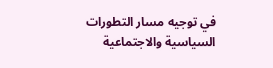في توجيه مسار التطورات السياسية والاجتماعية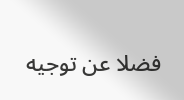فضلا عن توجيه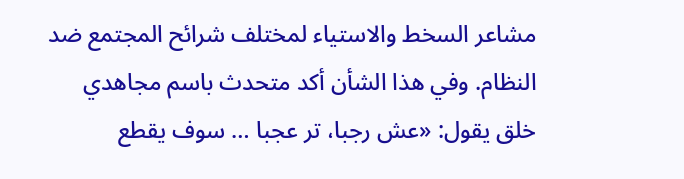مشاعر السخط والاستياء لمختلف شرائح المجتمع ضد النظام. وفي هذا الشأن أکد متحدث باسم مجاهدي خلق يقول: «عش رجبا، تر عجبا … سوف يقطع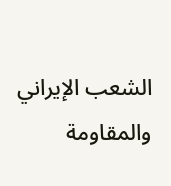الشعب الإيراني والمقاومة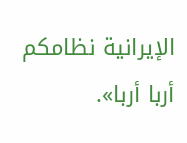الإيرانية نظامکم أربا أربا».